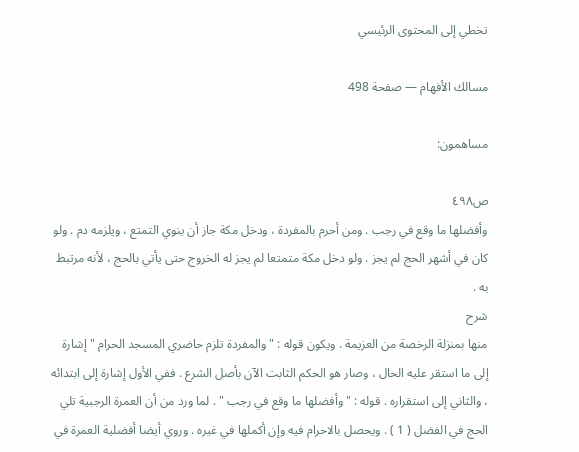تخطي إلى المحتوى الرئيسي

مسالك الأفهام — صفحة 498

مساهمون:

ص٤٩٨
وأفضلها ما وقع في رجب . ومن أحرم بالمفردة ، ودخل مكة جاز أن ينوي التمتع ، ويلزمه دم . ولو كان في أشهر الحج لم يجز . ولو دخل مكة متمتعا لم يجز له الخروج حتى يأتي بالحج ، لأنه مرتبط به .
شرح
منها بمنزلة الرخصة من العزيمة . ويكون قوله : " والمفردة تلزم حاضري المسجد الحرام " إشارة إلى ما استقر عليه الحال ، وصار هو الحكم الثابت الآن بأصل الشرع . ففي الأول إشارة إلى ابتدائه ، والثاني إلى استقراره . قوله : " وأفضلها ما وقع في رجب " . لما ورد من أن العمرة الرجبية تلي الحج في الفضل ( 1 ) . ويحصل بالاحرام فيه وإن أكملها في غيره . وروي أيضا أفضلية العمرة في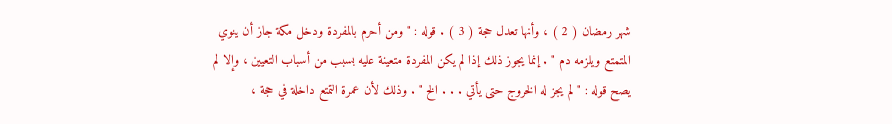شهر رمضان ( 2 ) ، وأنها تعدل حجة ( 3 ) . قوله : " ومن أحرم بالمفردة ودخل مكة جاز أن ينوي المتمتع ويلزمه دم " . إنما يجوز ذلك إذا لم يكن المفردة متعينة عليه بسبب من أسباب التعيين ، وإلا لم يصح قوله : " لم يجز له الخروج حتى يأتي . . . الخ " . وذلك لأن عمرة التمتع داخلة في حجة ،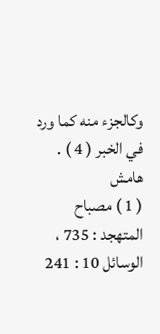وكالجزء منه كما ورد في الخبر ( 4 ) .
هامش
( 1 ) مصباح المتهجد : 735 ، الوسائل 10 : 241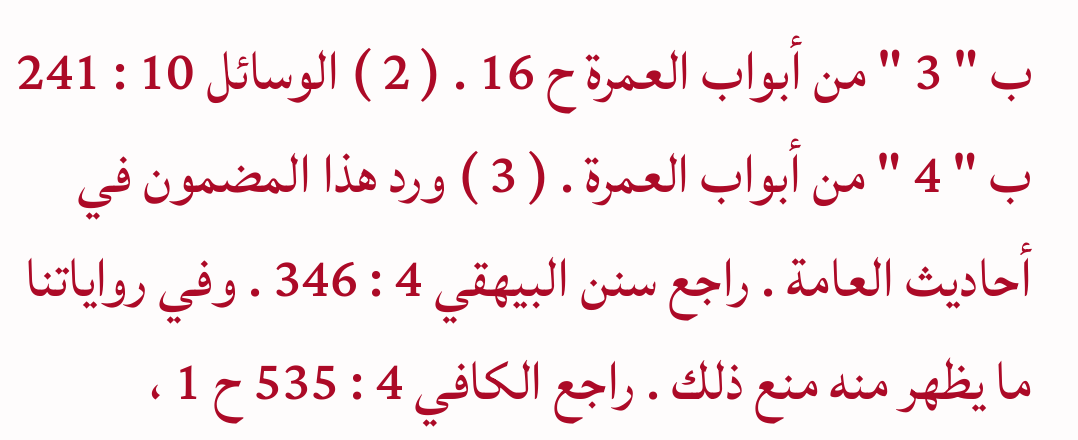ب " 3 " من أبواب العمرة ح 16 . ( 2 ) الوسائل 10 : 241 ب " 4 " من أبواب العمرة . ( 3 ) ورد هذا المضمون في أحاديث العامة . راجع سنن البيهقي 4 : 346 . وفي رواياتنا ما يظهر منه منع ذلك . راجع الكافي 4 : 535 ح 1 ،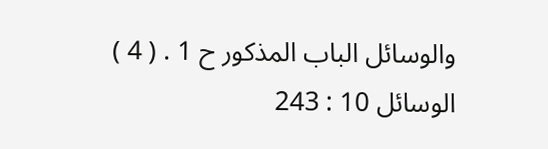والوسائل الباب المذكور ح 1 . ( 4 ) الوسائل 10 : 243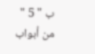ب " 5 " من أبواب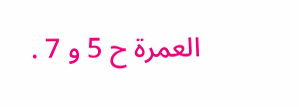العمرة ح 5 و 7 .